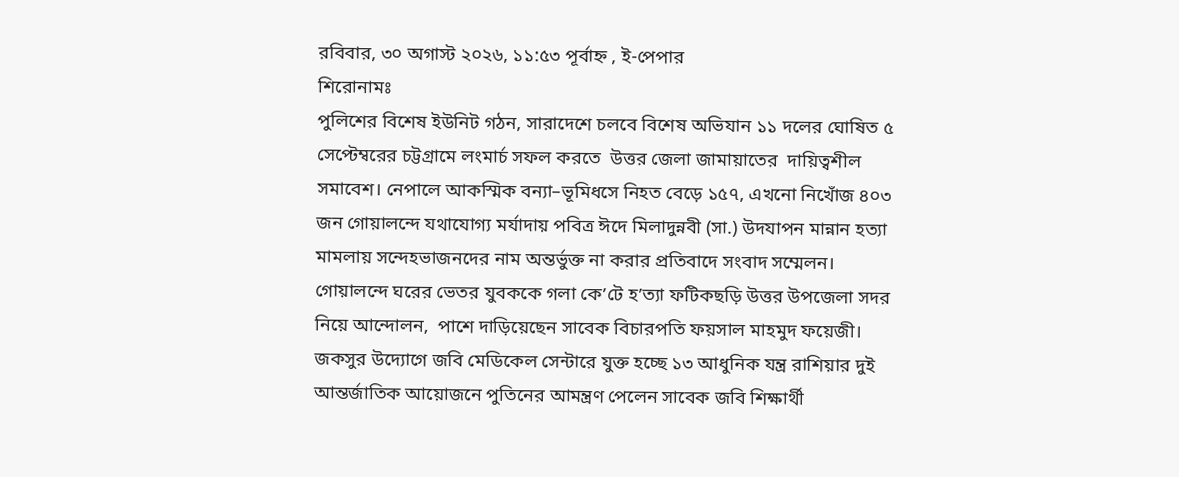রবিবার, ৩০ অগাস্ট ২০২৬, ১১:৫৩ পূর্বাহ্ন , ই-পেপার
শিরোনামঃ
পুলিশের বিশেষ ইউনিট গঠন, সারাদেশে চলবে বিশেষ অভিযান ১১ দলের ঘোষিত ৫ সেপ্টেম্বরের চট্টগ্রামে লংমার্চ সফল করতে  উত্তর জেলা জামায়াতের  দায়িত্বশীল সমাবেশ। নেপালে আকস্মিক বন্যা–ভূমিধসে নিহত বেড়ে ১৫৭, এখনো নিখোঁজ ৪০৩ জন গোয়ালন্দে যথাযোগ্য মর্যাদায় পবিত্র ঈদে মিলাদুন্নবী (সা.) উদযাপন মান্নান হত্যা মামলায় সন্দেহভাজনদের নাম অন্তর্ভুক্ত না করার প্রতিবাদে সংবাদ সম্মেলন।  গোয়ালন্দে ঘরের ভেতর যুবককে গলা কে’টে হ’ত্যা ফটিকছড়ি উত্তর উপজেলা সদর নিয়ে আন্দোলন,  পাশে দাড়িয়েছেন সাবেক বিচারপতি ফয়সাল মাহমুদ ফয়েজী। জকসুর উদ্যোগে জবি মেডিকেল সেন্টারে যুক্ত হচ্ছে ১৩ আধুনিক যন্ত্র রাশিয়ার দুই আন্তর্জাতিক আয়োজনে পুতিনের আমন্ত্রণ পেলেন সাবেক জবি শিক্ষার্থী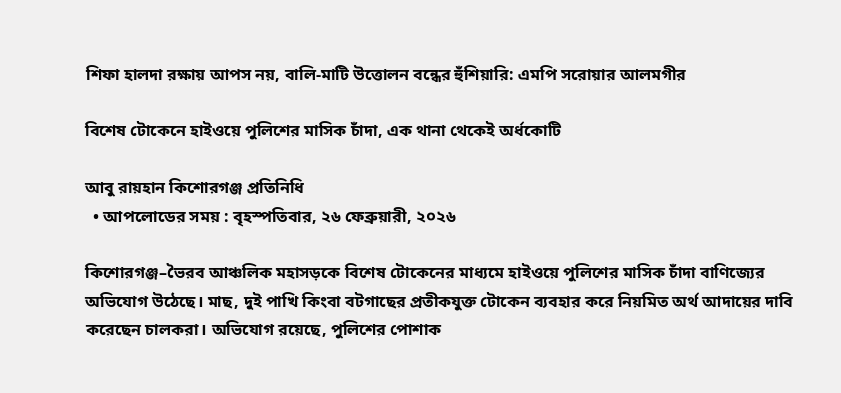শিফা হালদা রক্ষায় আপস নয়, বালি-মাটি উত্তোলন বন্ধের হুঁশিয়ারি: এমপি সরোয়ার আলমগীর

বিশেষ টোকেনে হাইওয়ে পুলিশের মাসিক চাঁদা, এক থানা থেকেই অর্ধকোটি

আবু রায়হান কিশোরগঞ্জ প্রতিনিধি
  • আপলোডের সময় : বৃহস্পতিবার, ২৬ ফেব্রুয়ারী, ২০২৬

কিশোরগঞ্জ–ভৈরব আঞ্চলিক মহাসড়কে বিশেষ টোকেনের মাধ্যমে হাইওয়ে পুলিশের মাসিক চাঁদা বাণিজ্যের অভিযোগ উঠেছে। মাছ, দুই পাখি কিংবা বটগাছের প্রতীকযুক্ত টোকেন ব্যবহার করে নিয়মিত অর্থ আদায়ের দাবি করেছেন চালকরা। অভিযোগ রয়েছে, পুলিশের পোশাক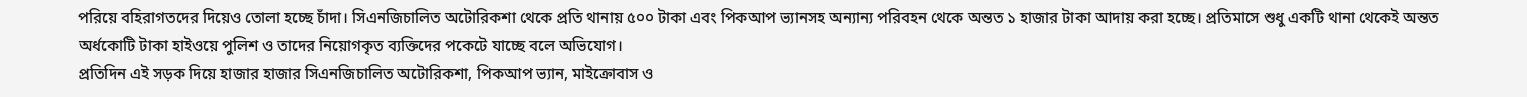পরিয়ে বহিরাগতদের দিয়েও তোলা হচ্ছে চাঁদা। সিএনজিচালিত অটোরিকশা থেকে প্রতি থানায় ৫০০ টাকা এবং পিকআপ ভ্যানসহ অন্যান্য পরিবহন থেকে অন্তত ১ হাজার টাকা আদায় করা হচ্ছে। প্রতিমাসে শুধু একটি থানা থেকেই অন্তত অর্ধকোটি টাকা হাইওয়ে পুলিশ ও তাদের নিয়োগকৃত ব্যক্তিদের পকেটে যাচ্ছে বলে অভিযোগ।
প্রতিদিন এই সড়ক দিয়ে হাজার হাজার সিএনজিচালিত অটোরিকশা, পিকআপ ভ্যান, মাইক্রোবাস ও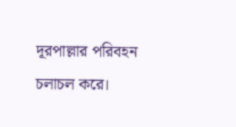দূরপাল্লার পরিবহন চলাচল করে।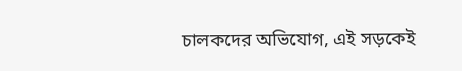চালকদের অভিযোগ, এই সড়কেই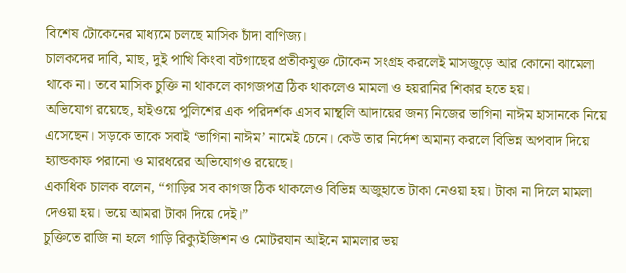বিশেষ টোকেনের মাধ্যমে চলছে মাসিক চাঁদা বাণিজ্য।
চালকদের দাবি, মাছ, দুই পাখি কিংবা বটগাছের প্রতীকযুক্ত টোকেন সংগ্রহ করলেই মাসজুড়ে আর কোনো ঝামেলা থাকে না। তবে মাসিক চুক্তি না থাকলে কাগজপত্র ঠিক থাকলেও মামলা ও হয়রানির শিকার হতে হয়।
অভিযোগ রয়েছে, হাইওয়ে পুলিশের এক পরিদর্শক এসব মান্থলি আদায়ের জন্য নিজের ভাগিনা নাঈম হাসানকে নিয়ে এসেছেন। সড়কে তাকে সবাই ‘ভাগিনা নাঈম’ নামেই চেনে। কেউ তার নির্দেশ অমান্য করলে বিভিন্ন অপবাদ দিয়ে হ্যান্ডকাফ পরানো ও মারধরের অভিযোগও রয়েছে।
একাধিক চালক বলেন, “গাড়ির সব কাগজ ঠিক থাকলেও বিভিন্ন অজুহাতে টাকা নেওয়া হয়। টাকা না দিলে মামলা দেওয়া হয়। ভয়ে আমরা টাকা দিয়ে দেই।”
চুক্তিতে রাজি না হলে গাড়ি রিক্যুইজিশন ও মোটরযান আইনে মামলার ভয়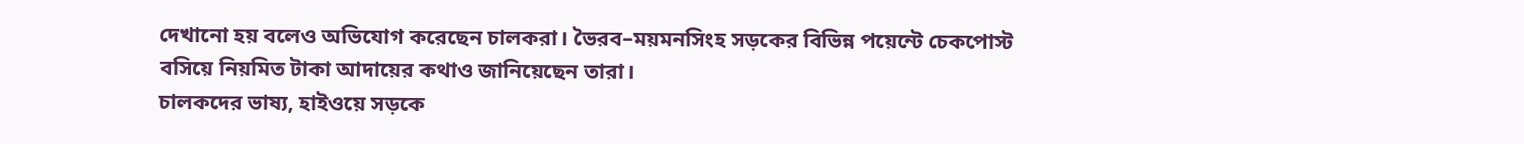দেখানো হয় বলেও অভিযোগ করেছেন চালকরা। ভৈরব–ময়মনসিংহ সড়কের বিভিন্ন পয়েন্টে চেকপোস্ট বসিয়ে নিয়মিত টাকা আদায়ের কথাও জানিয়েছেন তারা।
চালকদের ভাষ্য, হাইওয়ে সড়কে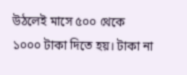উঠলেই মাসে ৫০০ থেকে ১০০০ টাকা দিতে হয়। টাকা না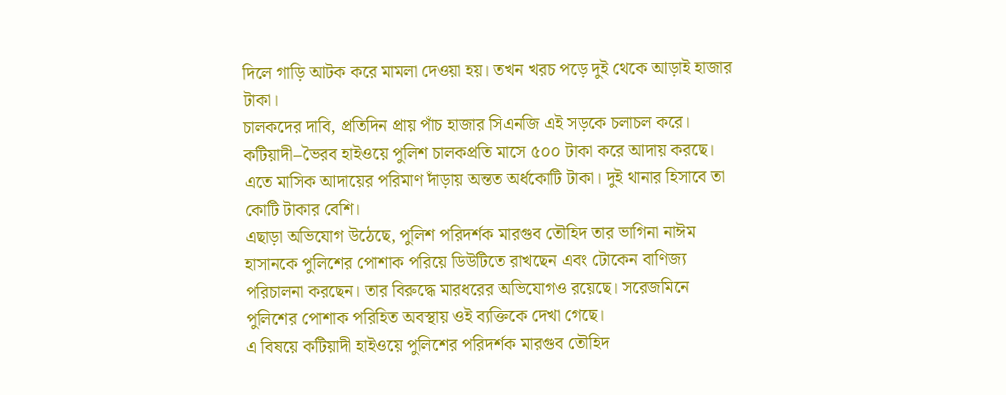দিলে গাড়ি আটক করে মামলা দেওয়া হয়। তখন খরচ পড়ে দুই থেকে আড়াই হাজার টাকা।
চালকদের দাবি, প্রতিদিন প্রায় পাঁচ হাজার সিএনজি এই সড়কে চলাচল করে। কটিয়াদী–ভৈরব হাইওয়ে পুলিশ চালকপ্রতি মাসে ৫০০ টাকা করে আদায় করছে। এতে মাসিক আদায়ের পরিমাণ দাঁড়ায় অন্তত অর্ধকোটি টাকা। দুই থানার হিসাবে তা কোটি টাকার বেশি।
এছাড়া অভিযোগ উঠেছে, পুলিশ পরিদর্শক মারগুব তৌহিদ তার ভাগিনা নাঈম হাসানকে পুলিশের পোশাক পরিয়ে ডিউটিতে রাখছেন এবং টোকেন বাণিজ্য পরিচালনা করছেন। তার বিরুদ্ধে মারধরের অভিযোগও রয়েছে। সরেজমিনে পুলিশের পোশাক পরিহিত অবস্থায় ওই ব্যক্তিকে দেখা গেছে।
এ বিষয়ে কটিয়াদী হাইওয়ে পুলিশের পরিদর্শক মারগুব তৌহিদ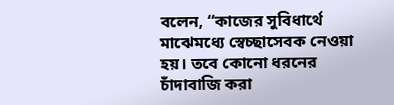বলেন, “কাজের সুবিধার্থে মাঝেমধ্যে স্বেচ্ছাসেবক নেওয়া হয়। তবে কোনো ধরনের চাঁদাবাজি করা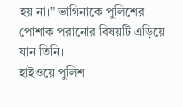হয় না।” ভাগিনাকে পুলিশের পোশাক পরানোর বিষয়টি এড়িয়ে যান তিনি।
হাইওয়ে পুলিশ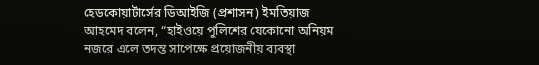হেডকোয়ার্টার্সের ডিআইজি (প্রশাসন) ইমতিয়াজ আহমেদ বলেন, “হাইওয়ে পুলিশের যেকোনো অনিয়ম নজরে এলে তদন্ত সাপেক্ষে প্রয়োজনীয় ব্যবস্থা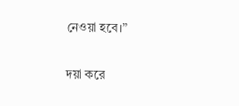নেওয়া হবে।”

দয়া করে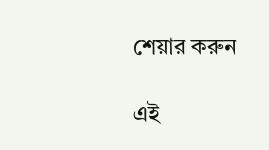শেয়ার করুন

এই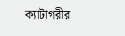ক্যাটাগরীর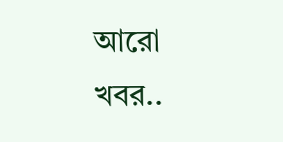আরো খবর..